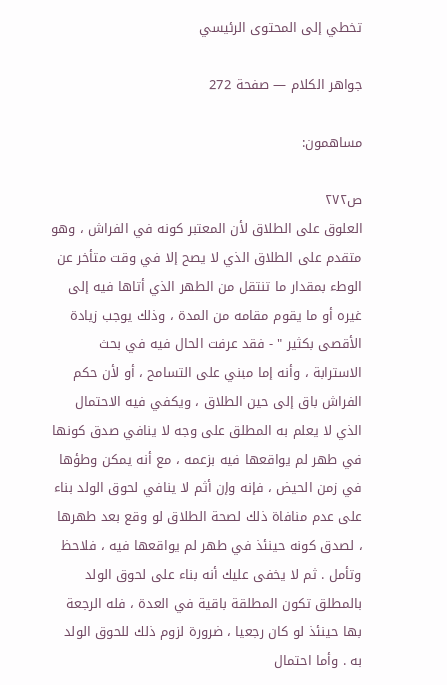تخطي إلى المحتوى الرئيسي

جواهر الكلام — صفحة 272

مساهمون:

ص٢٧٢
العلوق على الطلاق لأن المعتبر كونه في الفراش ، وهو متقدم على الطلاق الذي لا يصح إلا في وقت متأخر عن الوطء بمقدار ما تنتقل من الطهر الذي أتاها فيه إلى غيره أو ما يقوم مقامه من المدة ، وذلك يوجب زيادة الأقصى بكثير " - فقد عرفت الحال فيه في بحث الاسترابة ، وأنه إما مبني على التسامح ، أو لأن حكم الفراش باق إلى حين الطلاق ، ويكفي فيه الاحتمال الذي لا يعلم به المطلق على وجه لا ينافي صدق كونها في طهر لم يواقعها فيه بزعمه ، مع أنه يمكن وطؤها في زمن الحيض ، فإنه وإن أثم لا ينافي لحوق الولد بناء على عدم منافاة ذلك لصحة الطلاق لو وقع بعد طهرها ، لصدق كونه حينئذ في طهر لم يواقعها فيه ، فلاحظ وتأمل . ثم لا يخفى عليك أنه بناء على لحوق الولد بالمطلق تكون المطلقة باقية في العدة ، فله الرجعة بها حينئذ لو كان رجعيا ، ضرورة لزوم ذلك للحوق الولد به . وأما احتمال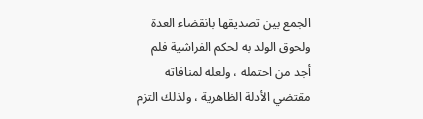الجمع بين تصديقها بانقضاء العدة ولحوق الولد به لحكم الفراشية فلم أجد من احتمله ، ولعله لمنافاته مقتضي الأدلة الظاهرية ، ولذلك التزم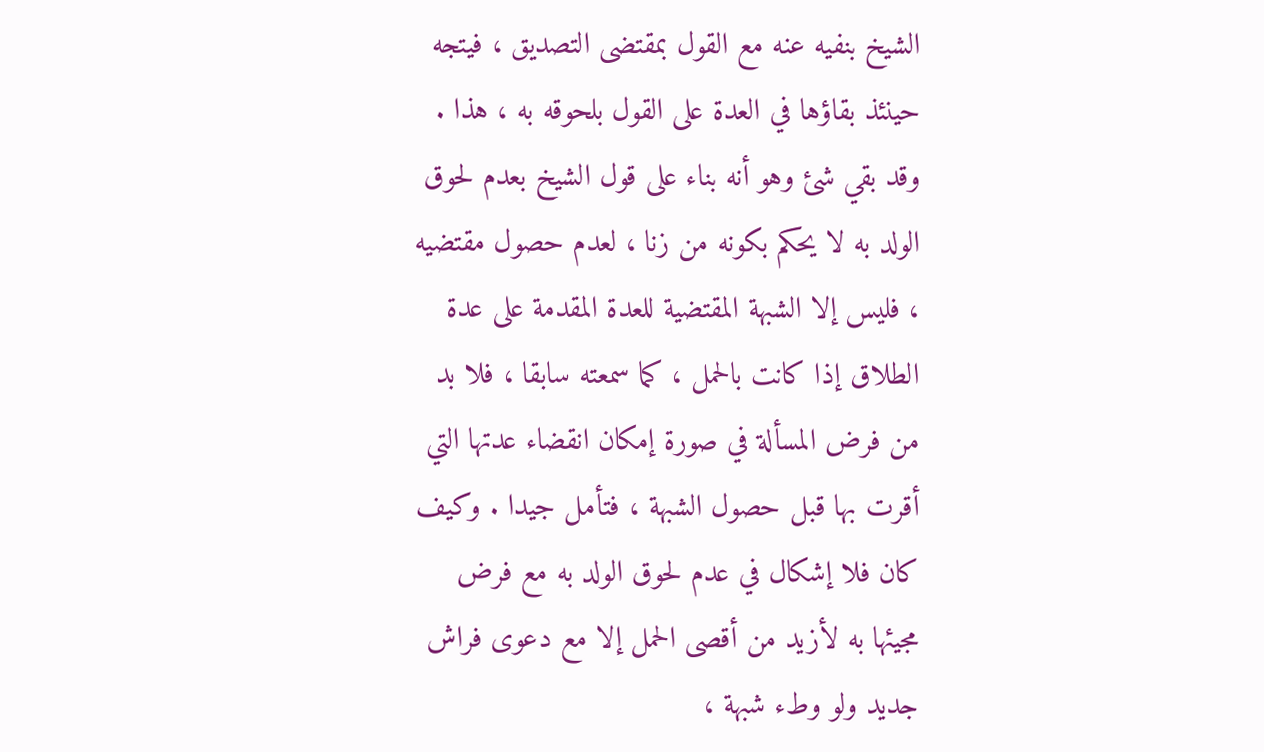الشيخ بنفيه عنه مع القول بمقتضى التصديق ، فيتجه حينئذ بقاؤها في العدة على القول بلحوقه به ، هذا . وقد بقي شئ وهو أنه بناء على قول الشيخ بعدم لحوق الولد به لا يحكم بكونه من زنا ، لعدم حصول مقتضيه ، فليس إلا الشبهة المقتضية للعدة المقدمة على عدة الطلاق إذا كانت بالحمل ، كما سمعته سابقا ، فلا بد من فرض المسألة في صورة إمكان انقضاء عدتها التي أقرت بها قبل حصول الشبهة ، فتأمل جيدا . وكيف كان فلا إشكال في عدم لحوق الولد به مع فرض مجيئها به لأزيد من أقصى الحمل إلا مع دعوى فراش جديد ولو وطء شبهة ،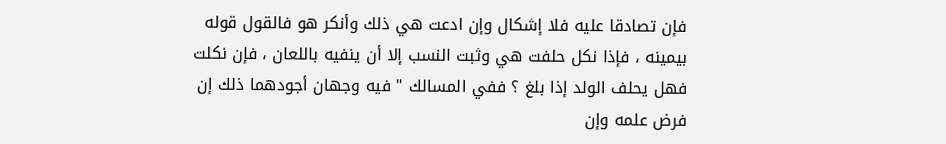فإن تصادقا عليه فلا إشكال وإن ادعت هي ذلك وأنكر هو فالقول قوله بيمينه ، فإذا نكل حلفت هي وثبت النسب إلا أن ينفيه باللعان ، فإن نكلت فهل يحلف الولد إذا بلغ ؟ ففي المسالك " فيه وجهان أجودهما ذلك إن فرض علمه وإن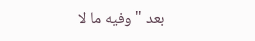بعد " وفيه ما لا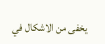يخفى من الاشكال في